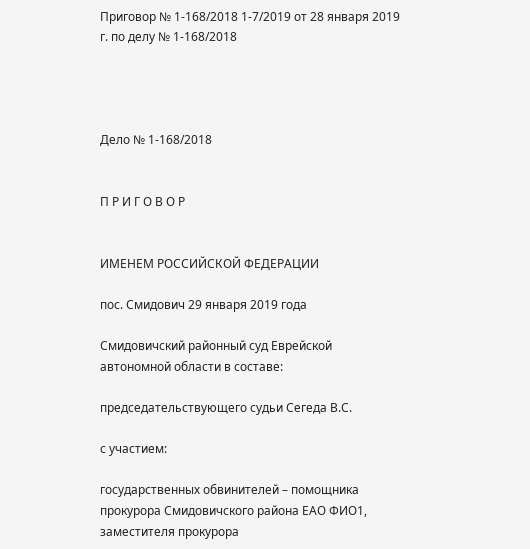Приговор № 1-168/2018 1-7/2019 от 28 января 2019 г. по делу № 1-168/2018




Дело № 1-168/2018


П Р И Г О В О Р


ИМЕНЕМ РОССИЙСКОЙ ФЕДЕРАЦИИ

пос. Смидович 29 января 2019 года

Смидовичский районный суд Еврейской автономной области в составе:

председательствующего судьи Сегеда В.С.

с участием:

государственных обвинителей – помощника прокурора Смидовичского района ЕАО ФИО1, заместителя прокурора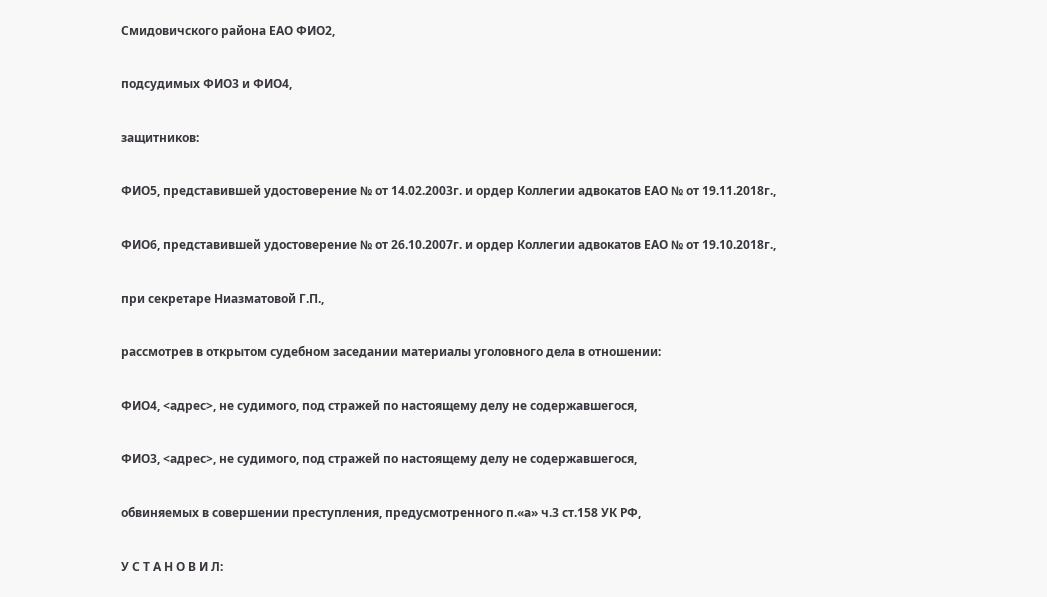Смидовичского района ЕАО ФИО2,

подсудимых ФИО3 и ФИО4,

защитников:

ФИО5, представившей удостоверение № от 14.02.2003г. и ордер Коллегии адвокатов ЕАО № от 19.11.2018г.,

ФИО6, представившей удостоверение № от 26.10.2007г. и ордер Коллегии адвокатов ЕАО № от 19.10.2018г.,

при секретаре Ниазматовой Г.П.,

рассмотрев в открытом судебном заседании материалы уголовного дела в отношении:

ФИО4, <адрес>, не судимого, под стражей по настоящему делу не содержавшегося,

ФИО3, <адрес>, не судимого, под стражей по настоящему делу не содержавшегося,

обвиняемых в совершении преступления, предусмотренного п.«а» ч.3 ст.158 УК РФ,

У С Т А Н О В И Л: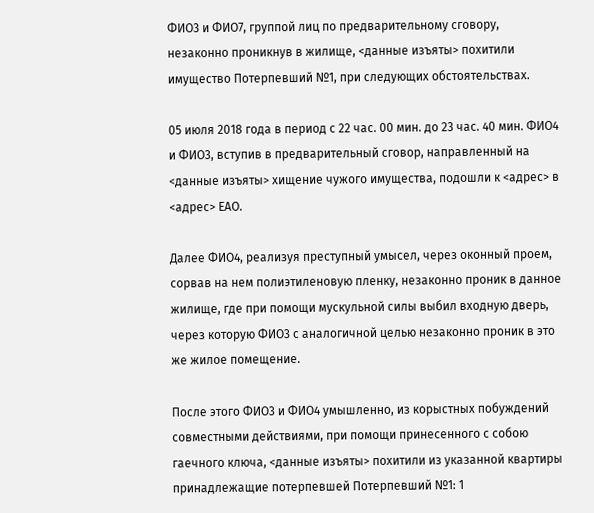ФИО3 и ФИО7, группой лиц по предварительному сговору, незаконно проникнув в жилище, <данные изъяты> похитили имущество Потерпевший №1, при следующих обстоятельствах.

05 июля 2018 года в период с 22 час. 00 мин. до 23 час. 40 мин. ФИО4 и ФИО3, вступив в предварительный сговор, направленный на <данные изъяты> хищение чужого имущества, подошли к <адрес> в <адрес> ЕАО.

Далее ФИО4, реализуя преступный умысел, через оконный проем, сорвав на нем полиэтиленовую пленку, незаконно проник в данное жилище, где при помощи мускульной силы выбил входную дверь, через которую ФИО3 с аналогичной целью незаконно проник в это же жилое помещение.

После этого ФИО3 и ФИО4 умышленно, из корыстных побуждений совместными действиями, при помощи принесенного с собою гаечного ключа, <данные изъяты> похитили из указанной квартиры принадлежащие потерпевшей Потерпевший №1: 1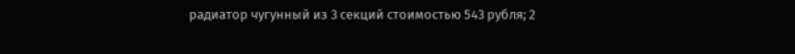радиатор чугунный из 3 секций стоимостью 543 рубля; 2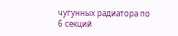чугунных радиатора по 6 секций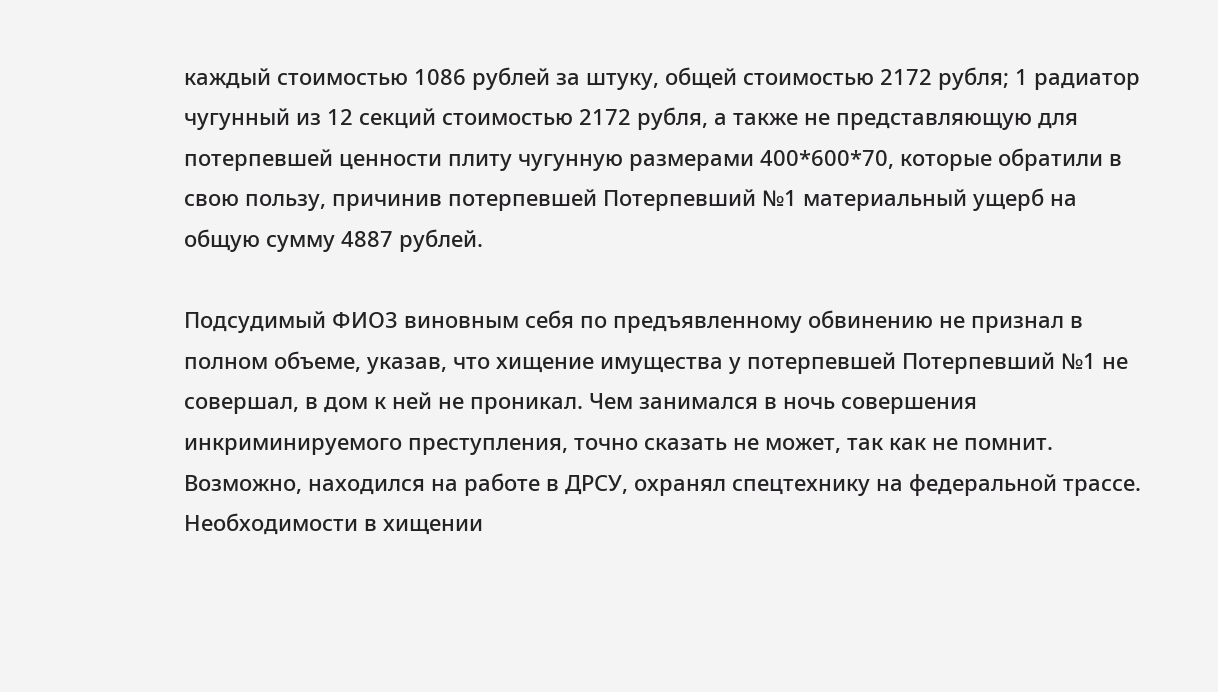каждый стоимостью 1086 рублей за штуку, общей стоимостью 2172 рубля; 1 радиатор чугунный из 12 секций стоимостью 2172 рубля, а также не представляющую для потерпевшей ценности плиту чугунную размерами 400*600*70, которые обратили в свою пользу, причинив потерпевшей Потерпевший №1 материальный ущерб на общую сумму 4887 рублей.

Подсудимый ФИО3 виновным себя по предъявленному обвинению не признал в полном объеме, указав, что хищение имущества у потерпевшей Потерпевший №1 не совершал, в дом к ней не проникал. Чем занимался в ночь совершения инкриминируемого преступления, точно сказать не может, так как не помнит. Возможно, находился на работе в ДРСУ, охранял спецтехнику на федеральной трассе. Необходимости в хищении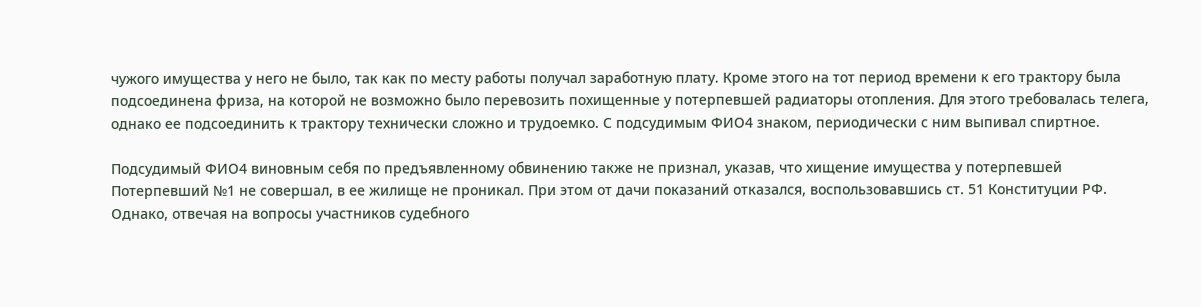чужого имущества у него не было, так как по месту работы получал заработную плату. Кроме этого на тот период времени к его трактору была подсоединена фриза, на которой не возможно было перевозить похищенные у потерпевшей радиаторы отопления. Для этого требовалась телега, однако ее подсоединить к трактору технически сложно и трудоемко. С подсудимым ФИО4 знаком, периодически с ним выпивал спиртное.

Подсудимый ФИО4 виновным себя по предъявленному обвинению также не признал, указав, что хищение имущества у потерпевшей Потерпевший №1 не совершал, в ее жилище не проникал. При этом от дачи показаний отказался, воспользовавшись ст. 51 Конституции РФ. Однако, отвечая на вопросы участников судебного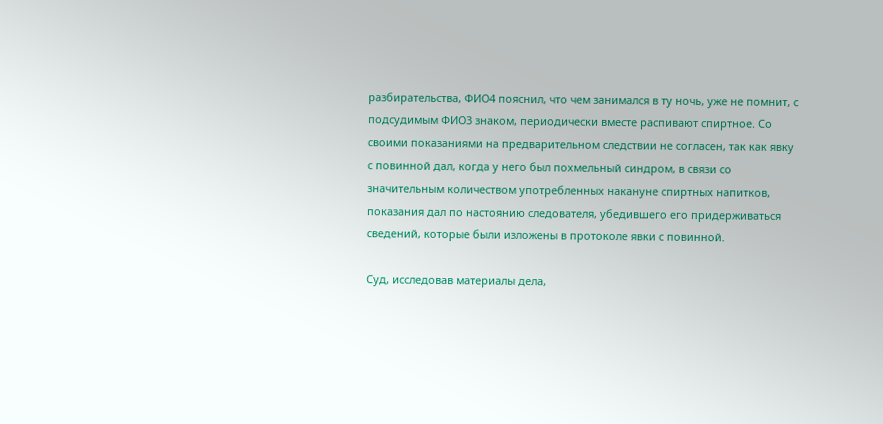разбирательства, ФИО4 пояснил, что чем занимался в ту ночь, уже не помнит, с подсудимым ФИО3 знаком, периодически вместе распивают спиртное. Со своими показаниями на предварительном следствии не согласен, так как явку с повинной дал, когда у него был похмельный синдром, в связи со значительным количеством употребленных накануне спиртных напитков, показания дал по настоянию следователя, убедившего его придерживаться сведений, которые были изложены в протоколе явки с повинной.

Суд, исследовав материалы дела,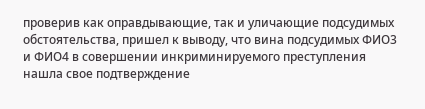проверив как оправдывающие, так и уличающие подсудимых обстоятельства, пришел к выводу, что вина подсудимых ФИО3 и ФИО4 в совершении инкриминируемого преступления нашла свое подтверждение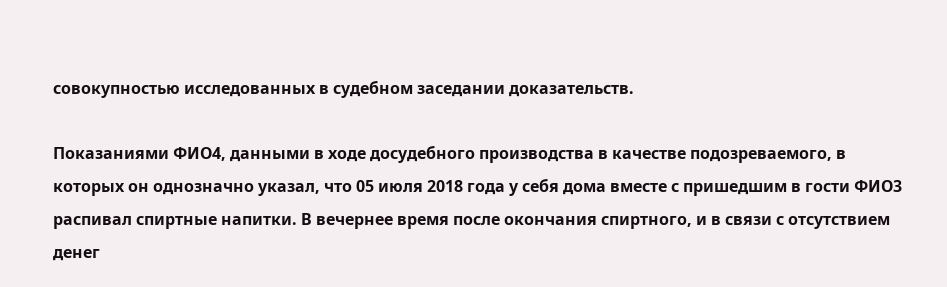совокупностью исследованных в судебном заседании доказательств.

Показаниями ФИО4, данными в ходе досудебного производства в качестве подозреваемого, в которых он однозначно указал, что 05 июля 2018 года у себя дома вместе с пришедшим в гости ФИО3 распивал спиртные напитки. В вечернее время после окончания спиртного, и в связи с отсутствием денег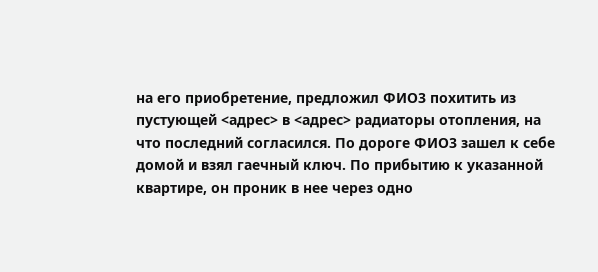на его приобретение, предложил ФИО3 похитить из пустующей <адрес> в <адрес> радиаторы отопления, на что последний согласился. По дороге ФИО3 зашел к себе домой и взял гаечный ключ. По прибытию к указанной квартире, он проник в нее через одно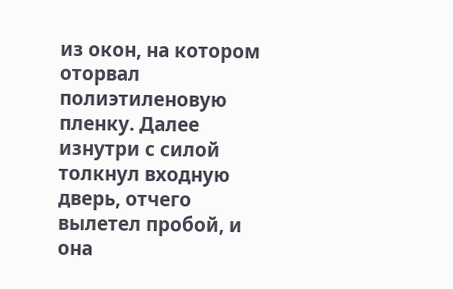из окон, на котором оторвал полиэтиленовую пленку. Далее изнутри с силой толкнул входную дверь, отчего вылетел пробой, и она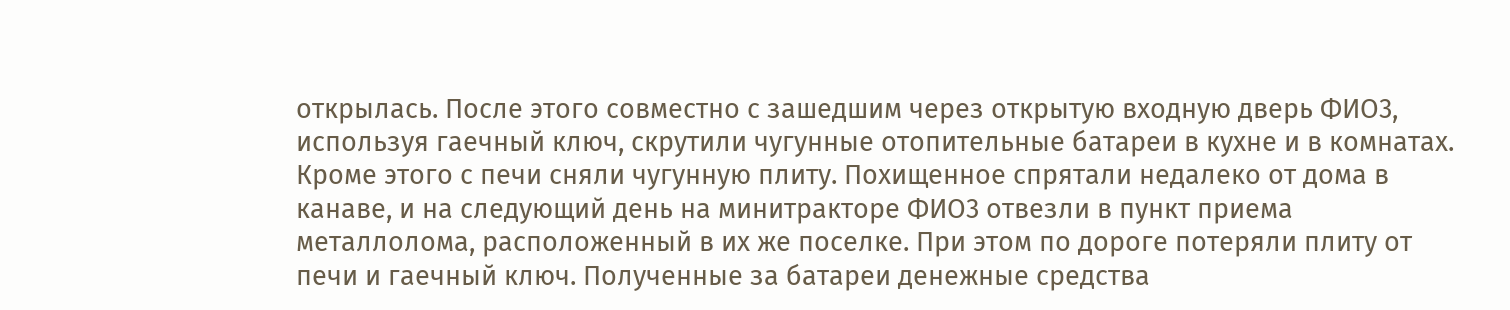открылась. После этого совместно с зашедшим через открытую входную дверь ФИО3, используя гаечный ключ, скрутили чугунные отопительные батареи в кухне и в комнатах. Кроме этого с печи сняли чугунную плиту. Похищенное спрятали недалеко от дома в канаве, и на следующий день на минитракторе ФИО3 отвезли в пункт приема металлолома, расположенный в их же поселке. При этом по дороге потеряли плиту от печи и гаечный ключ. Полученные за батареи денежные средства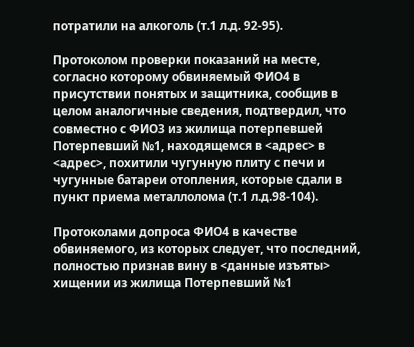потратили на алкоголь (т.1 л.д. 92-95).

Протоколом проверки показаний на месте, согласно которому обвиняемый ФИО4 в присутствии понятых и защитника, сообщив в целом аналогичные сведения, подтвердил, что совместно с ФИО3 из жилища потерпевшей Потерпевший №1, находящемся в <адрес> в <адрес>, похитили чугунную плиту с печи и чугунные батареи отопления, которые сдали в пункт приема металлолома (т.1 л.д.98-104).

Протоколами допроса ФИО4 в качестве обвиняемого, из которых следует, что последний, полностью признав вину в <данные изъяты> хищении из жилища Потерпевший №1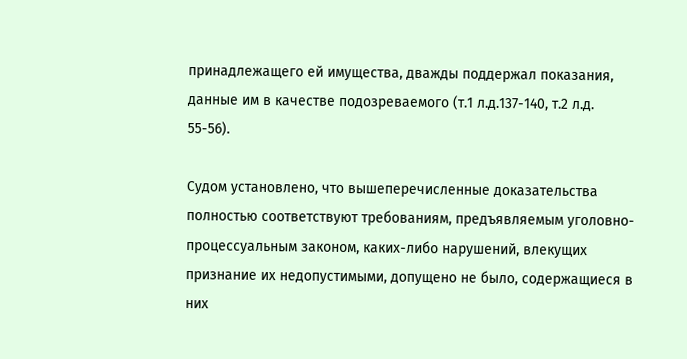принадлежащего ей имущества, дважды поддержал показания, данные им в качестве подозреваемого (т.1 л.д.137-140, т.2 л.д. 55-56).

Судом установлено, что вышеперечисленные доказательства полностью соответствуют требованиям, предъявляемым уголовно-процессуальным законом, каких-либо нарушений, влекущих признание их недопустимыми, допущено не было, содержащиеся в них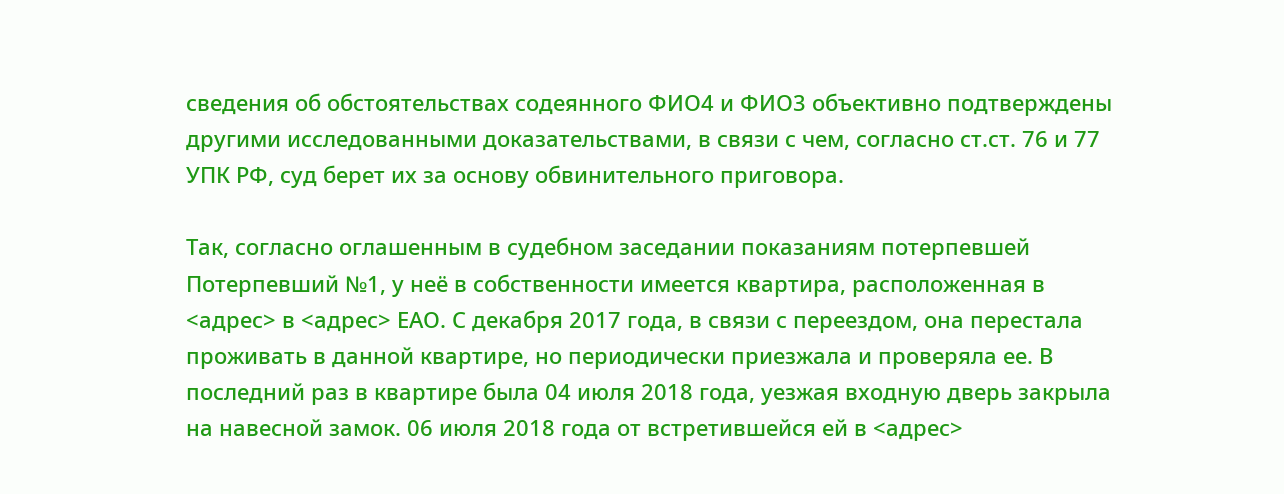сведения об обстоятельствах содеянного ФИО4 и ФИО3 объективно подтверждены другими исследованными доказательствами, в связи с чем, согласно ст.ст. 76 и 77 УПК РФ, суд берет их за основу обвинительного приговора.

Так, согласно оглашенным в судебном заседании показаниям потерпевшей Потерпевший №1, у неё в собственности имеется квартира, расположенная в <адрес> в <адрес> ЕАО. С декабря 2017 года, в связи с переездом, она перестала проживать в данной квартире, но периодически приезжала и проверяла ее. В последний раз в квартире была 04 июля 2018 года, уезжая входную дверь закрыла на навесной замок. 06 июля 2018 года от встретившейся ей в <адрес>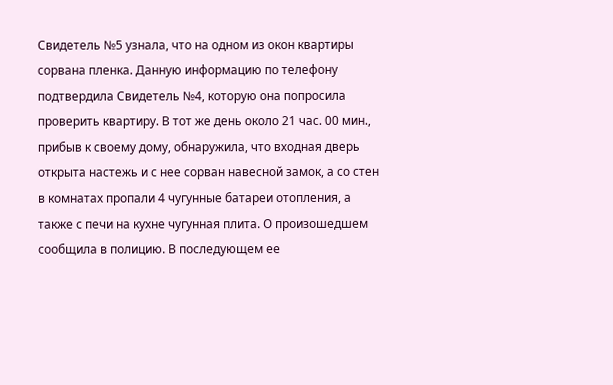Свидетель №5 узнала, что на одном из окон квартиры сорвана пленка. Данную информацию по телефону подтвердила Свидетель №4, которую она попросила проверить квартиру. В тот же день около 21 час. 00 мин., прибыв к своему дому, обнаружила, что входная дверь открыта настежь и с нее сорван навесной замок, а со стен в комнатах пропали 4 чугунные батареи отопления, а также с печи на кухне чугунная плита. О произошедшем сообщила в полицию. В последующем ее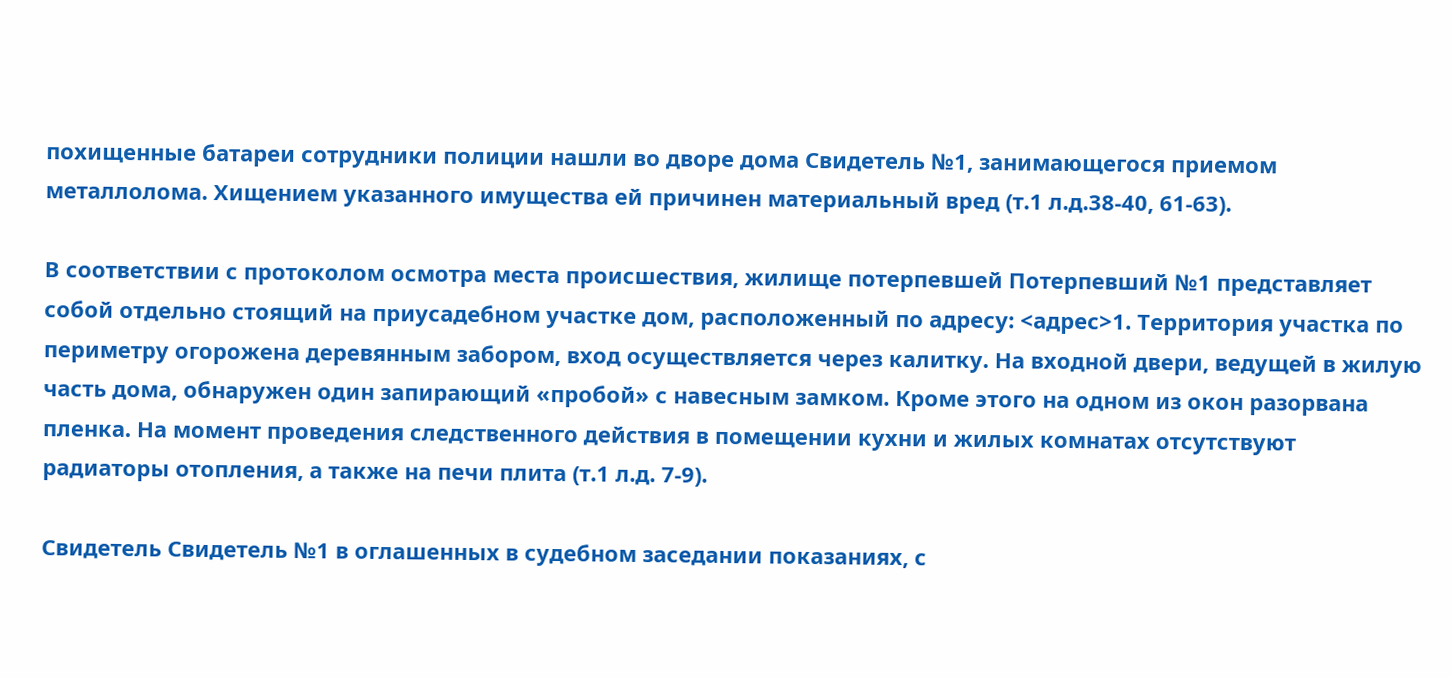похищенные батареи сотрудники полиции нашли во дворе дома Свидетель №1, занимающегося приемом металлолома. Хищением указанного имущества ей причинен материальный вред (т.1 л.д.38-40, 61-63).

В соответствии с протоколом осмотра места происшествия, жилище потерпевшей Потерпевший №1 представляет собой отдельно стоящий на приусадебном участке дом, расположенный по адресу: <адрес>1. Территория участка по периметру огорожена деревянным забором, вход осуществляется через калитку. На входной двери, ведущей в жилую часть дома, обнаружен один запирающий «пробой» с навесным замком. Кроме этого на одном из окон разорвана пленка. На момент проведения следственного действия в помещении кухни и жилых комнатах отсутствуют радиаторы отопления, а также на печи плита (т.1 л.д. 7-9).

Свидетель Свидетель №1 в оглашенных в судебном заседании показаниях, с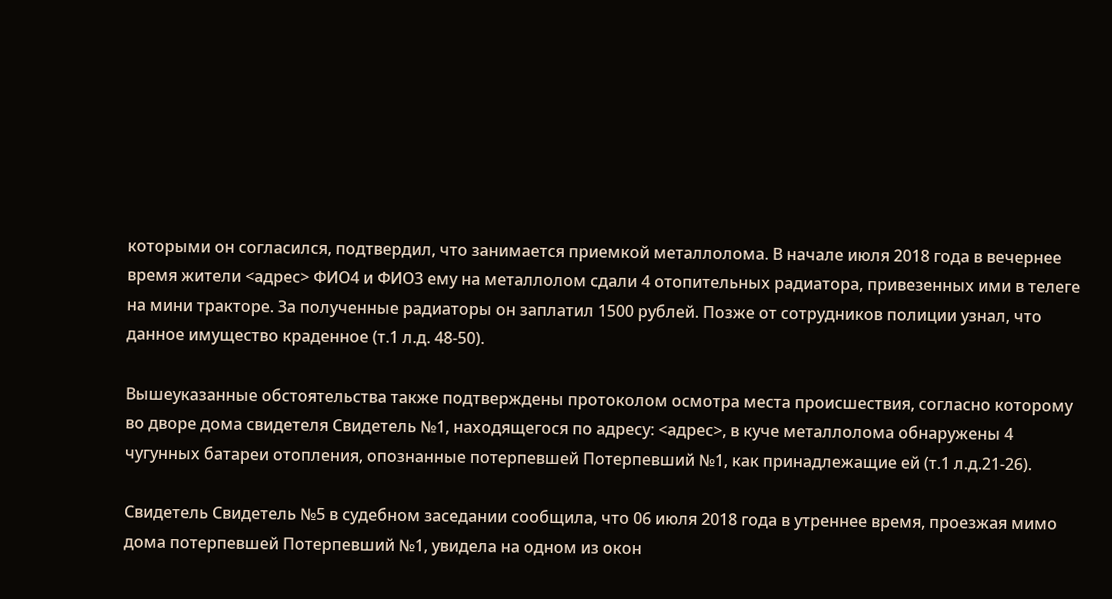которыми он согласился, подтвердил, что занимается приемкой металлолома. В начале июля 2018 года в вечернее время жители <адрес> ФИО4 и ФИО3 ему на металлолом сдали 4 отопительных радиатора, привезенных ими в телеге на мини тракторе. За полученные радиаторы он заплатил 1500 рублей. Позже от сотрудников полиции узнал, что данное имущество краденное (т.1 л.д. 48-50).

Вышеуказанные обстоятельства также подтверждены протоколом осмотра места происшествия, согласно которому во дворе дома свидетеля Свидетель №1, находящегося по адресу: <адрес>, в куче металлолома обнаружены 4 чугунных батареи отопления, опознанные потерпевшей Потерпевший №1, как принадлежащие ей (т.1 л.д.21-26).

Свидетель Свидетель №5 в судебном заседании сообщила, что 06 июля 2018 года в утреннее время, проезжая мимо дома потерпевшей Потерпевший №1, увидела на одном из окон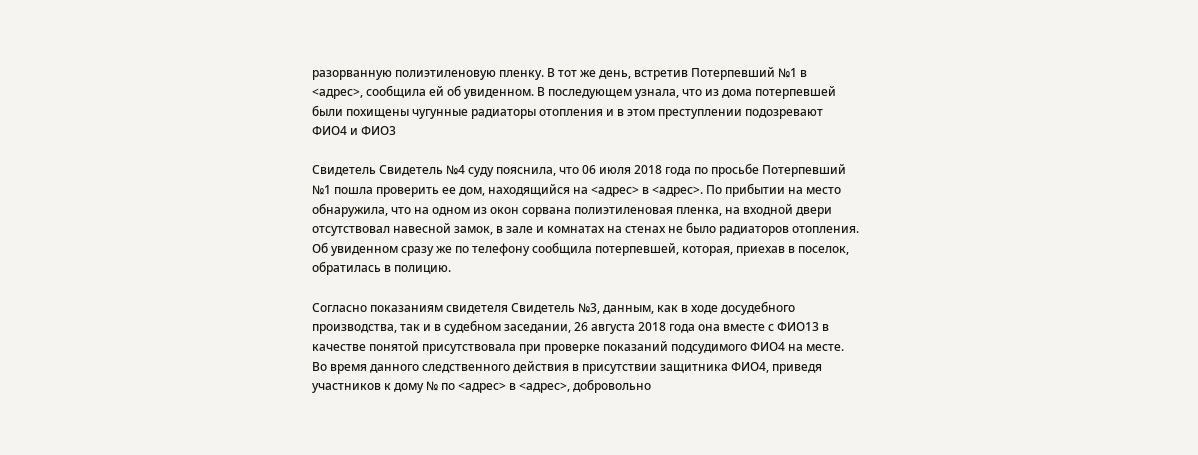разорванную полиэтиленовую пленку. В тот же день, встретив Потерпевший №1 в <адрес>, сообщила ей об увиденном. В последующем узнала, что из дома потерпевшей были похищены чугунные радиаторы отопления и в этом преступлении подозревают ФИО4 и ФИО3

Свидетель Свидетель №4 суду пояснила, что 06 июля 2018 года по просьбе Потерпевший №1 пошла проверить ее дом, находящийся на <адрес> в <адрес>. По прибытии на место обнаружила, что на одном из окон сорвана полиэтиленовая пленка, на входной двери отсутствовал навесной замок, в зале и комнатах на стенах не было радиаторов отопления. Об увиденном сразу же по телефону сообщила потерпевшей, которая, приехав в поселок, обратилась в полицию.

Согласно показаниям свидетеля Свидетель №3, данным, как в ходе досудебного производства, так и в судебном заседании, 26 августа 2018 года она вместе с ФИО13 в качестве понятой присутствовала при проверке показаний подсудимого ФИО4 на месте. Во время данного следственного действия в присутствии защитника ФИО4, приведя участников к дому № по <адрес> в <адрес>, добровольно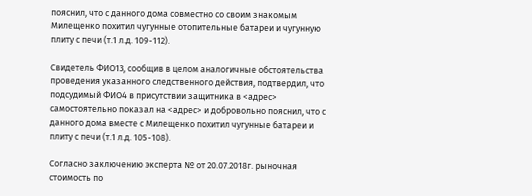пояснил, что с данного дома совместно со своим знакомым Милещенко похитил чугунные отопительные батареи и чугунную плиту с печи (т.1 л.д. 109-112).

Свидетель ФИО13, сообщив в целом аналогичные обстоятельства проведения указанного следственного действия, подтвердил, что подсудимый ФИО4 в присутствии защитника в <адрес> самостоятельно показал на <адрес> и добровольно пояснил, что с данного дома вместе с Милещенко похитил чугунные батареи и плиту с печи (т.1 л.д. 105-108).

Согласно заключению эксперта № от 20.07.2018г. рыночная стоимость по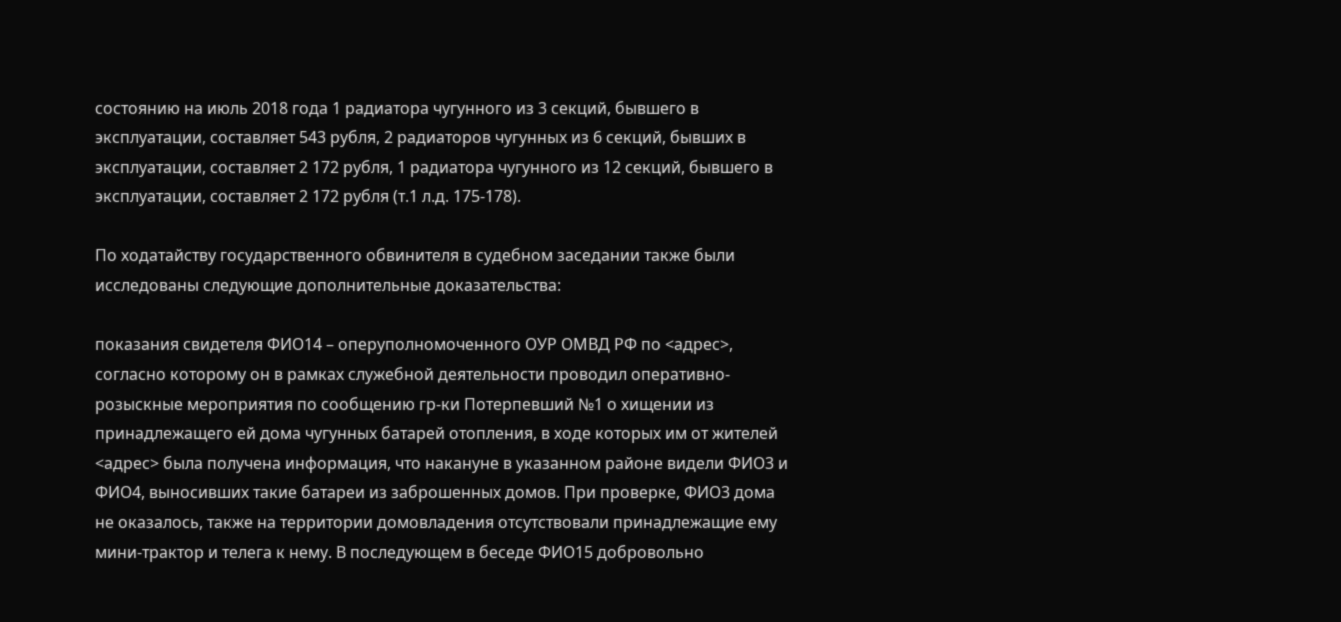состоянию на июль 2018 года 1 радиатора чугунного из 3 секций, бывшего в эксплуатации, составляет 543 рубля, 2 радиаторов чугунных из 6 секций, бывших в эксплуатации, составляет 2 172 рубля, 1 радиатора чугунного из 12 секций, бывшего в эксплуатации, составляет 2 172 рубля (т.1 л.д. 175-178).

По ходатайству государственного обвинителя в судебном заседании также были исследованы следующие дополнительные доказательства:

показания свидетеля ФИО14 – оперуполномоченного ОУР ОМВД РФ по <адрес>, согласно которому он в рамках служебной деятельности проводил оперативно-розыскные мероприятия по сообщению гр-ки Потерпевший №1 о хищении из принадлежащего ей дома чугунных батарей отопления, в ходе которых им от жителей <адрес> была получена информация, что накануне в указанном районе видели ФИО3 и ФИО4, выносивших такие батареи из заброшенных домов. При проверке, ФИО3 дома не оказалось, также на территории домовладения отсутствовали принадлежащие ему мини-трактор и телега к нему. В последующем в беседе ФИО15 добровольно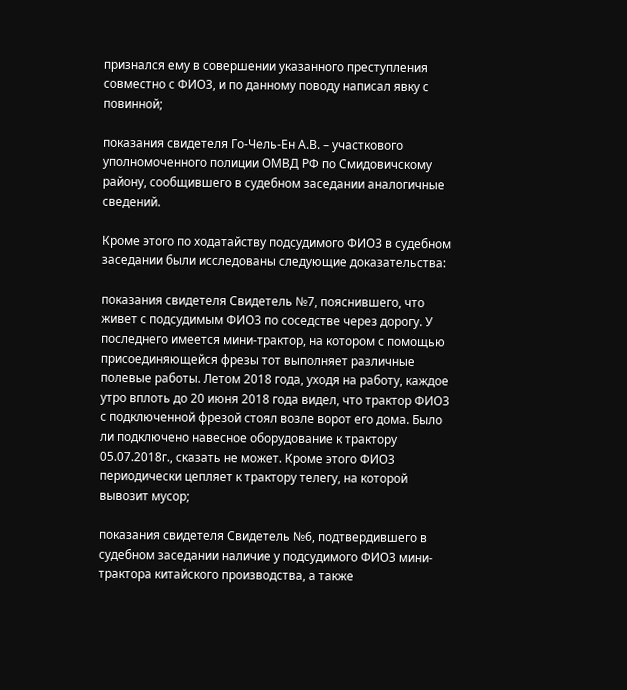признался ему в совершении указанного преступления совместно с ФИО3, и по данному поводу написал явку с повинной;

показания свидетеля Го-Чель-Ен А.В. – участкового уполномоченного полиции ОМВД РФ по Смидовичскому району, сообщившего в судебном заседании аналогичные сведений.

Кроме этого по ходатайству подсудимого ФИО3 в судебном заседании были исследованы следующие доказательства:

показания свидетеля Свидетель №7, пояснившего, что живет с подсудимым ФИО3 по соседстве через дорогу. У последнего имеется мини-трактор, на котором с помощью присоединяющейся фрезы тот выполняет различные полевые работы. Летом 2018 года, уходя на работу, каждое утро вплоть до 20 июня 2018 года видел, что трактор ФИО3 с подключенной фрезой стоял возле ворот его дома. Было ли подключено навесное оборудование к трактору 05.07.2018г., сказать не может. Кроме этого ФИО3 периодически цепляет к трактору телегу, на которой вывозит мусор;

показания свидетеля Свидетель №6, подтвердившего в судебном заседании наличие у подсудимого ФИО3 мини-трактора китайского производства, а также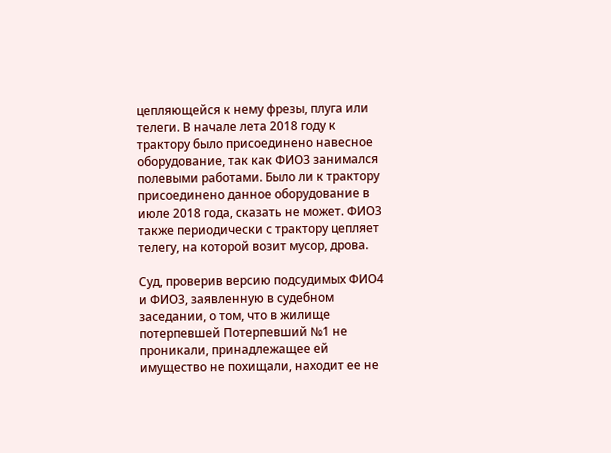цепляющейся к нему фрезы, плуга или телеги. В начале лета 2018 году к трактору было присоединено навесное оборудование, так как ФИО3 занимался полевыми работами. Было ли к трактору присоединено данное оборудование в июле 2018 года, сказать не может. ФИО3 также периодически с трактору цепляет телегу, на которой возит мусор, дрова.

Суд, проверив версию подсудимых ФИО4 и ФИО3, заявленную в судебном заседании, о том, что в жилище потерпевшей Потерпевший №1 не проникали, принадлежащее ей имущество не похищали, находит ее не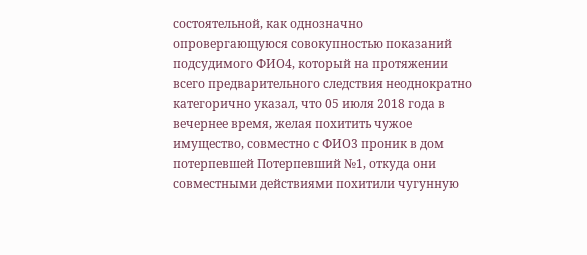состоятельной, как однозначно опровергающуюся совокупностью показаний подсудимого ФИО4, который на протяжении всего предварительного следствия неоднократно категорично указал, что 05 июля 2018 года в вечернее время, желая похитить чужое имущество, совместно с ФИО3 проник в дом потерпевшей Потерпевший №1, откуда они совместными действиями похитили чугунную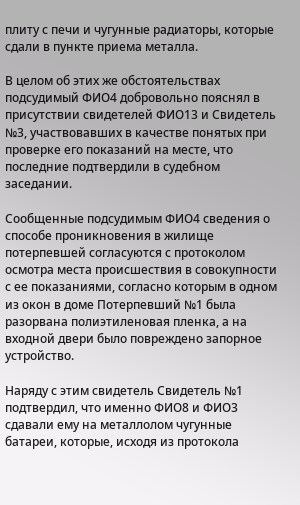плиту с печи и чугунные радиаторы, которые сдали в пункте приема металла.

В целом об этих же обстоятельствах подсудимый ФИО4 добровольно пояснял в присутствии свидетелей ФИО13 и Свидетель №3, участвовавших в качестве понятых при проверке его показаний на месте, что последние подтвердили в судебном заседании.

Сообщенные подсудимым ФИО4 сведения о способе проникновения в жилище потерпевшей согласуются с протоколом осмотра места происшествия в совокупности с ее показаниями, согласно которым в одном из окон в доме Потерпевший №1 была разорвана полиэтиленовая пленка, а на входной двери было повреждено запорное устройство.

Наряду с этим свидетель Свидетель №1 подтвердил, что именно ФИО8 и ФИО3 сдавали ему на металлолом чугунные батареи, которые, исходя из протокола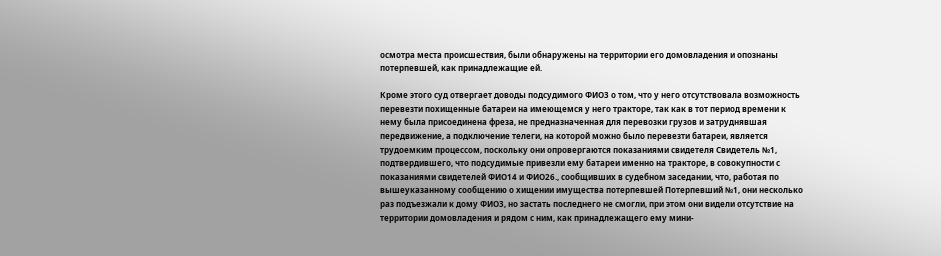осмотра места происшествия, были обнаружены на территории его домовладения и опознаны потерпевшей, как принадлежащие ей.

Кроме этого суд отвергает доводы подсудимого ФИО3 о том, что у него отсутствовала возможность перевезти похищенные батареи на имеющемся у него тракторе, так как в тот период времени к нему была присоединена фреза, не предназначенная для перевозки грузов и затруднявшая передвижение, а подключение телеги, на которой можно было перевезти батареи, является трудоемким процессом, поскольку они опровергаются показаниями свидетеля Свидетель №1, подтвердившего, что подсудимые привезли ему батареи именно на тракторе, в совокупности с показаниями свидетелей ФИО14 и ФИО26., сообщивших в судебном заседании, что, работая по вышеуказанному сообщению о хищении имущества потерпевшей Потерпевший №1, они несколько раз подъезжали к дому ФИО3, но застать последнего не смогли, при этом они видели отсутствие на территории домовладения и рядом с ним, как принадлежащего ему мини-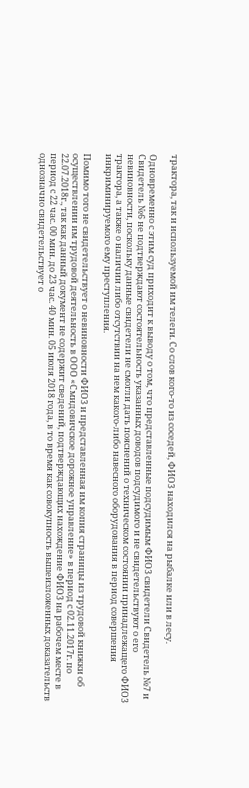трактора, так и используемой им телеги. Со слов кого-то из соседей, ФИО3 находился на рыбалке или в лесу.

Одновременно с этим суд приходит к выводу о том, что представленные подсудимым ФИО3 свидетели Свидетель №7 и Свидетель №6 не подтверждают состоятельность указанных доводов подсудимого и не свидетельствуют о его невиновности, поскольку данные свидетели не смогли дать пояснений о техническом состоянии принадлежащего ФИО3 трактора, а также о наличии либо отсутствии на нем какого-либо навесного оборудования в период совершения инкриминируемого ему преступления.

Помимо того не свидетельствует о невиновности ФИО3 и представленная им копия страницы из трудовой книжки об осуществлении им трудовой деятельность в ООО «Смидовичское дорожное управление» в период с 02.11.2017г. по 22.07.2018г., так как данный документ не содержит сведений, подтверждающих нахождение ФИО3 на рабочем месте в период с 22 час. 00 мин. до 23 час. 40 мин. 05 июля 2018 года, в то время как совокупность вышеизложенных доказательств однозначно свидетельствует о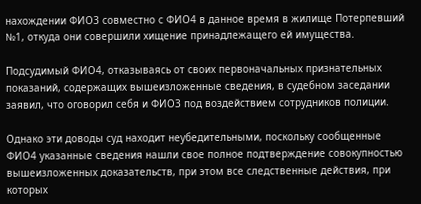нахождении ФИО3 совместно с ФИО4 в данное время в жилище Потерпевший №1, откуда они совершили хищение принадлежащего ей имущества.

Подсудимый ФИО4, отказываясь от своих первоначальных признательных показаний, содержащих вышеизложенные сведения, в судебном заседании заявил, что оговорил себя и ФИО3 под воздействием сотрудников полиции.

Однако эти доводы суд находит неубедительными, поскольку сообщенные ФИО4 указанные сведения нашли свое полное подтверждение совокупностью вышеизложенных доказательств, при этом все следственные действия, при которых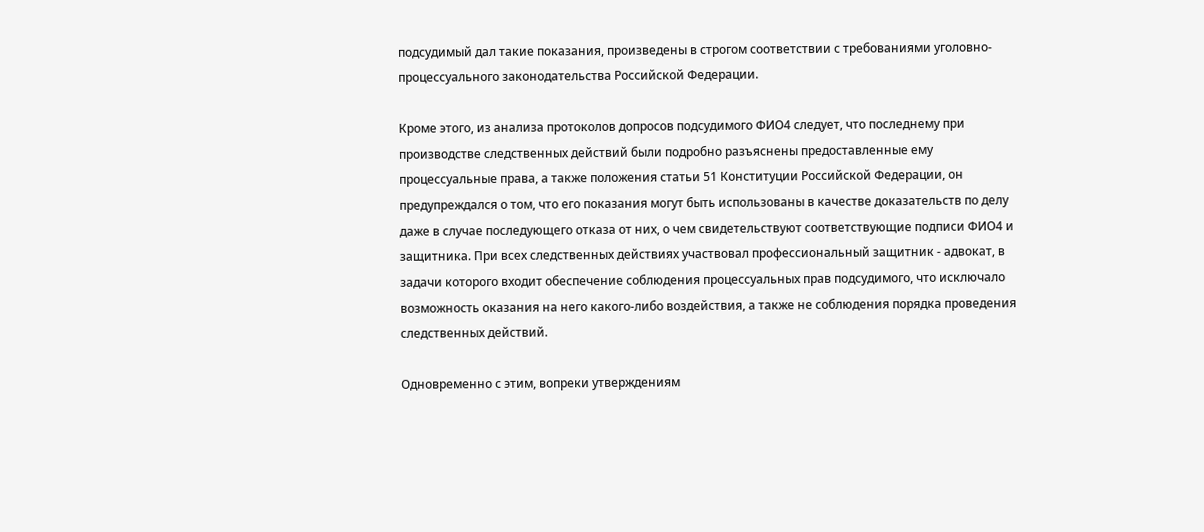подсудимый дал такие показания, произведены в строгом соответствии с требованиями уголовно-процессуального законодательства Российской Федерации.

Кроме этого, из анализа протоколов допросов подсудимого ФИО4 следует, что последнему при производстве следственных действий были подробно разъяснены предоставленные ему процессуальные права, а также положения статьи 51 Конституции Российской Федерации, он предупреждался о том, что его показания могут быть использованы в качестве доказательств по делу даже в случае последующего отказа от них, о чем свидетельствуют соответствующие подписи ФИО4 и защитника. При всех следственных действиях участвовал профессиональный защитник - адвокат, в задачи которого входит обеспечение соблюдения процессуальных прав подсудимого, что исключало возможность оказания на него какого-либо воздействия, а также не соблюдения порядка проведения следственных действий.

Одновременно с этим, вопреки утверждениям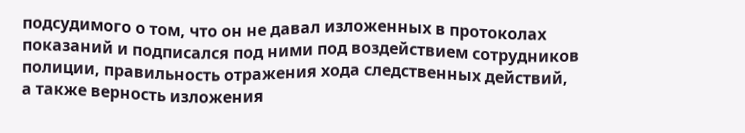подсудимого о том, что он не давал изложенных в протоколах показаний и подписался под ними под воздействием сотрудников полиции, правильность отражения хода следственных действий, а также верность изложения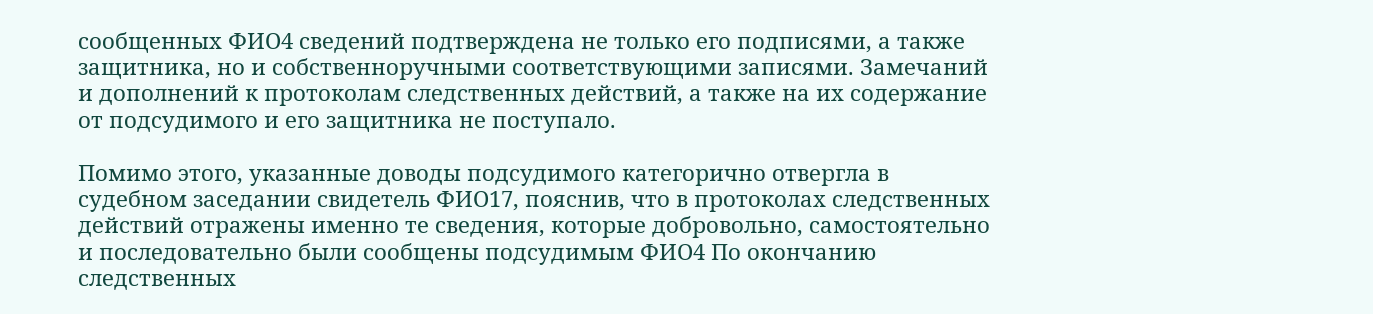сообщенных ФИО4 сведений подтверждена не только его подписями, а также защитника, но и собственноручными соответствующими записями. Замечаний и дополнений к протоколам следственных действий, а также на их содержание от подсудимого и его защитника не поступало.

Помимо этого, указанные доводы подсудимого категорично отвергла в судебном заседании свидетель ФИО17, пояснив, что в протоколах следственных действий отражены именно те сведения, которые добровольно, самостоятельно и последовательно были сообщены подсудимым ФИО4 По окончанию следственных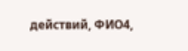действий, ФИО4,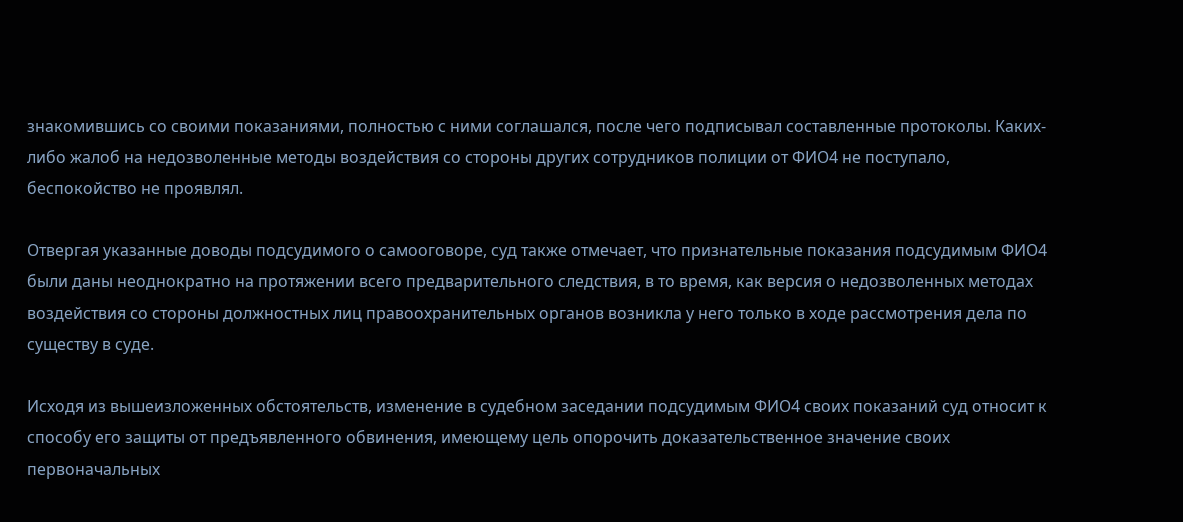знакомившись со своими показаниями, полностью с ними соглашался, после чего подписывал составленные протоколы. Каких-либо жалоб на недозволенные методы воздействия со стороны других сотрудников полиции от ФИО4 не поступало, беспокойство не проявлял.

Отвергая указанные доводы подсудимого о самооговоре, суд также отмечает, что признательные показания подсудимым ФИО4 были даны неоднократно на протяжении всего предварительного следствия, в то время, как версия о недозволенных методах воздействия со стороны должностных лиц правоохранительных органов возникла у него только в ходе рассмотрения дела по существу в суде.

Исходя из вышеизложенных обстоятельств, изменение в судебном заседании подсудимым ФИО4 своих показаний суд относит к способу его защиты от предъявленного обвинения, имеющему цель опорочить доказательственное значение своих первоначальных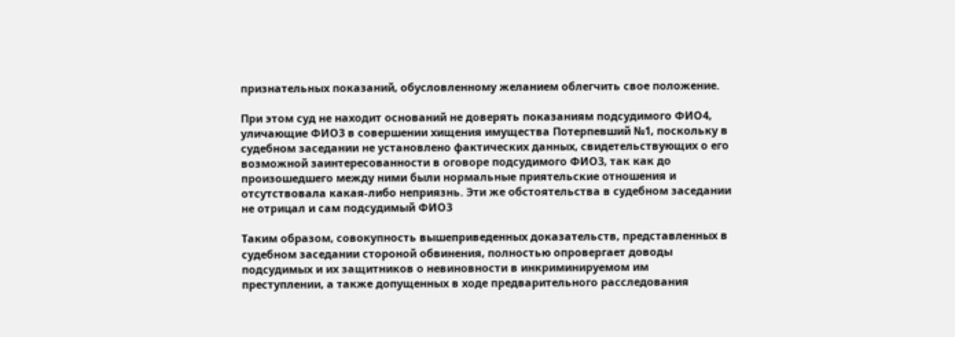признательных показаний, обусловленному желанием облегчить свое положение.

При этом суд не находит оснований не доверять показаниям подсудимого ФИО4, уличающие ФИО3 в совершении хищения имущества Потерпевший №1, поскольку в судебном заседании не установлено фактических данных, свидетельствующих о его возможной заинтересованности в оговоре подсудимого ФИО3, так как до произошедшего между ними были нормальные приятельские отношения и отсутствовала какая-либо неприязнь. Эти же обстоятельства в судебном заседании не отрицал и сам подсудимый ФИО3

Таким образом, совокупность вышеприведенных доказательств, представленных в судебном заседании стороной обвинения, полностью опровергает доводы подсудимых и их защитников о невиновности в инкриминируемом им преступлении, а также допущенных в ходе предварительного расследования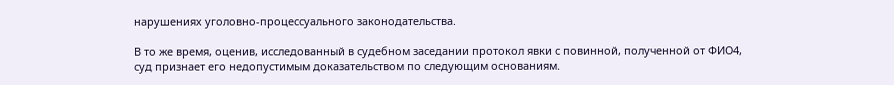нарушениях уголовно-процессуального законодательства.

В то же время, оценив, исследованный в судебном заседании протокол явки с повинной, полученной от ФИО4, суд признает его недопустимым доказательством по следующим основаниям.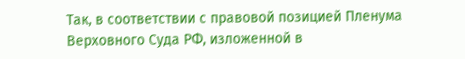Так, в соответствии с правовой позицией Пленума Верховного Суда РФ, изложенной в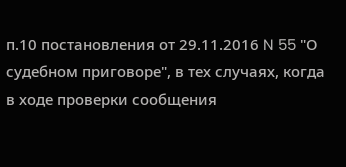п.10 постановления от 29.11.2016 N 55 "О судебном приговоре", в тех случаях, когда в ходе проверки сообщения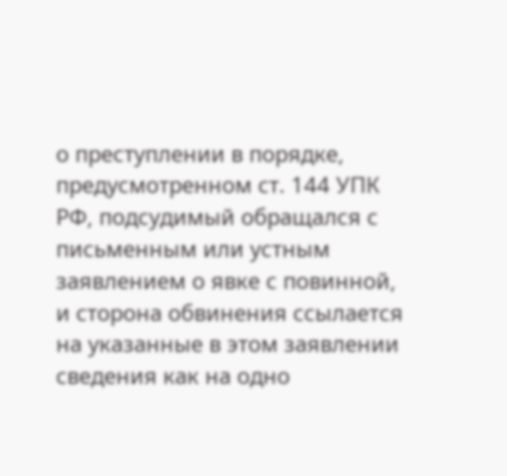о преступлении в порядке, предусмотренном ст. 144 УПК РФ, подсудимый обращался с письменным или устным заявлением о явке с повинной, и сторона обвинения ссылается на указанные в этом заявлении сведения как на одно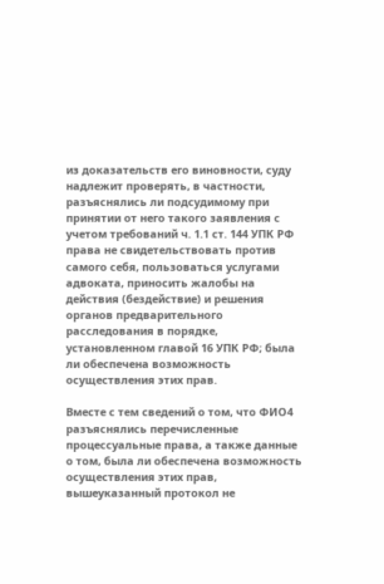из доказательств его виновности, суду надлежит проверять, в частности, разъяснялись ли подсудимому при принятии от него такого заявления с учетом требований ч. 1.1 ст. 144 УПК РФ права не свидетельствовать против самого себя, пользоваться услугами адвоката, приносить жалобы на действия (бездействие) и решения органов предварительного расследования в порядке, установленном главой 16 УПК РФ; была ли обеспечена возможность осуществления этих прав.

Вместе с тем сведений о том, что ФИО4 разъяснялись перечисленные процессуальные права, а также данные о том, была ли обеспечена возможность осуществления этих прав, вышеуказанный протокол не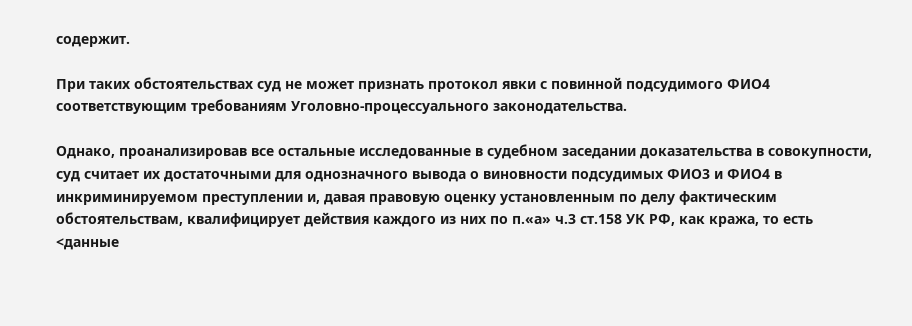содержит.

При таких обстоятельствах суд не может признать протокол явки с повинной подсудимого ФИО4 соответствующим требованиям Уголовно-процессуального законодательства.

Однако, проанализировав все остальные исследованные в судебном заседании доказательства в совокупности, суд считает их достаточными для однозначного вывода о виновности подсудимых ФИО3 и ФИО4 в инкриминируемом преступлении и, давая правовую оценку установленным по делу фактическим обстоятельствам, квалифицирует действия каждого из них по п.«а» ч.3 ст.158 УК РФ, как кража, то есть <данные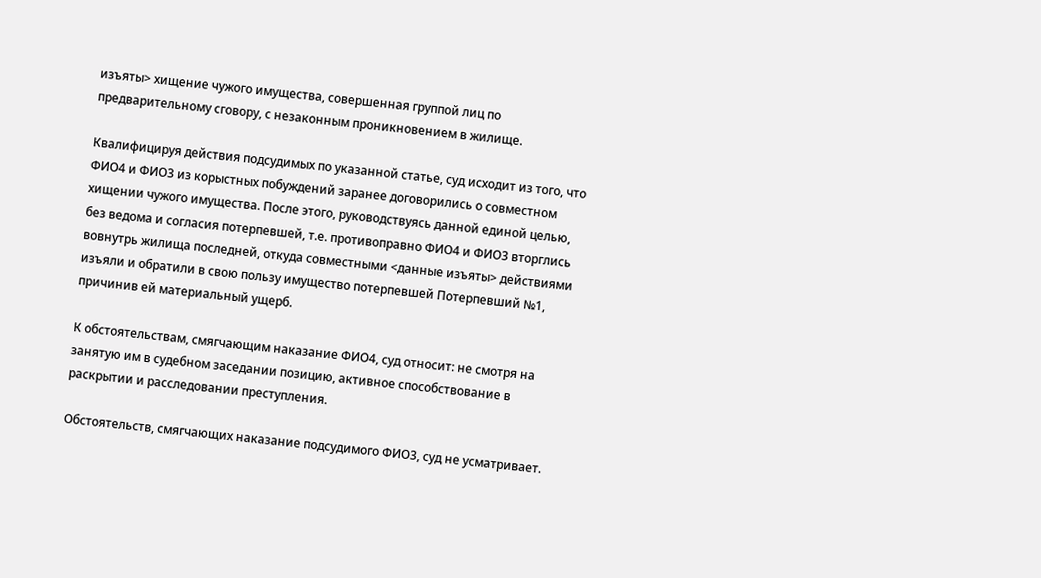изъяты> хищение чужого имущества, совершенная группой лиц по предварительному сговору, с незаконным проникновением в жилище.

Квалифицируя действия подсудимых по указанной статье, суд исходит из того, что ФИО4 и ФИО3 из корыстных побуждений заранее договорились о совместном хищении чужого имущества. После этого, руководствуясь данной единой целью, без ведома и согласия потерпевшей, т.е. противоправно ФИО4 и ФИО3 вторглись вовнутрь жилища последней, откуда совместными <данные изъяты> действиями изъяли и обратили в свою пользу имущество потерпевшей Потерпевший №1, причинив ей материальный ущерб.

К обстоятельствам, смягчающим наказание ФИО4, суд относит: не смотря на занятую им в судебном заседании позицию, активное способствование в раскрытии и расследовании преступления.

Обстоятельств, смягчающих наказание подсудимого ФИО3, суд не усматривает.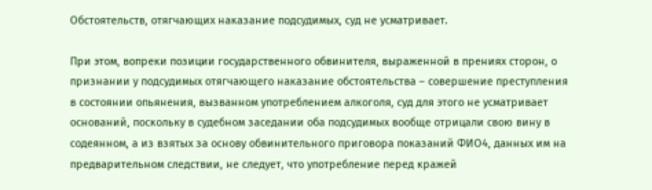Обстоятельств, отягчающих наказание подсудимых, суд не усматривает.

При этом, вопреки позиции государственного обвинителя, выраженной в прениях сторон, о признании у подсудимых отягчающего наказание обстоятельства – совершение преступления в состоянии опьянения, вызванном употреблением алкоголя, суд для этого не усматривает оснований, поскольку в судебном заседании оба подсудимых вообще отрицали свою вину в содеянном, а из взятых за основу обвинительного приговора показаний ФИО4, данных им на предварительном следствии, не следует, что употребление перед кражей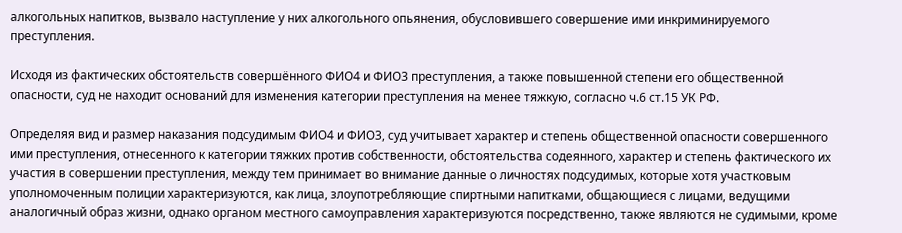алкогольных напитков, вызвало наступление у них алкогольного опьянения, обусловившего совершение ими инкриминируемого преступления.

Исходя из фактических обстоятельств совершённого ФИО4 и ФИО3 преступления, а также повышенной степени его общественной опасности, суд не находит оснований для изменения категории преступления на менее тяжкую, согласно ч.6 ст.15 УК РФ.

Определяя вид и размер наказания подсудимым ФИО4 и ФИО3, суд учитывает характер и степень общественной опасности совершенного ими преступления, отнесенного к категории тяжких против собственности, обстоятельства содеянного, характер и степень фактического их участия в совершении преступления, между тем принимает во внимание данные о личностях подсудимых, которые хотя участковым уполномоченным полиции характеризуются, как лица, злоупотребляющие спиртными напитками, общающиеся с лицами, ведущими аналогичный образ жизни, однако органом местного самоуправления характеризуются посредственно, также являются не судимыми, кроме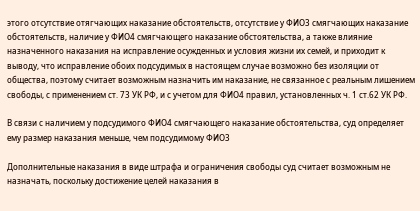этого отсутствие отягчающих наказание обстоятельств, отсутствие у ФИО3 смягчающих наказание обстоятельств, наличие у ФИО4 смягчающего наказание обстоятельства, а также влияние назначенного наказания на исправление осужденных и условия жизни их семей, и приходит к выводу, что исправление обоих подсудимых в настоящем случае возможно без изоляции от общества, поэтому считает возможным назначить им наказание, не связанное с реальным лишением свободы, с применением ст. 73 УК РФ, и с учетом для ФИО4 правил, установленных ч. 1 ст.62 УК РФ.

В связи с наличием у подсудимого ФИО4 смягчающего наказание обстоятельства, суд определяет ему размер наказания меньше, чем подсудимому ФИО3

Дополнительные наказания в виде штрафа и ограничения свободы суд считает возможным не назначать, поскольку достижение целей наказания в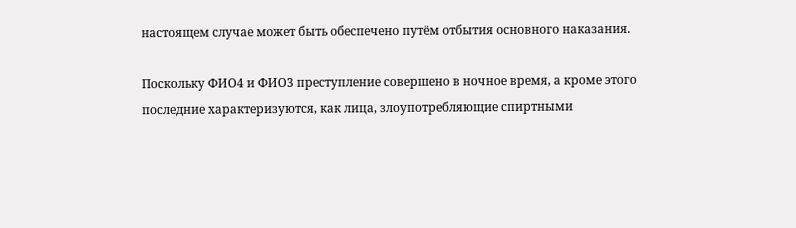настоящем случае может быть обеспечено путём отбытия основного наказания.

Поскольку ФИО4 и ФИО3 преступление совершено в ночное время, а кроме этого последние характеризуются, как лица, злоупотребляющие спиртными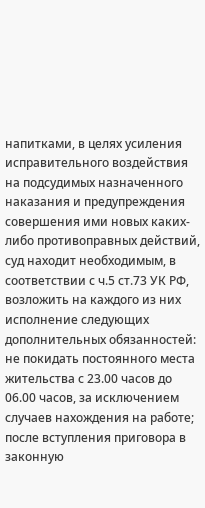напитками, в целях усиления исправительного воздействия на подсудимых назначенного наказания и предупреждения совершения ими новых каких-либо противоправных действий, суд находит необходимым, в соответствии с ч.5 ст.73 УК РФ, возложить на каждого из них исполнение следующих дополнительных обязанностей: не покидать постоянного места жительства с 23.00 часов до 06.00 часов, за исключением случаев нахождения на работе; после вступления приговора в законную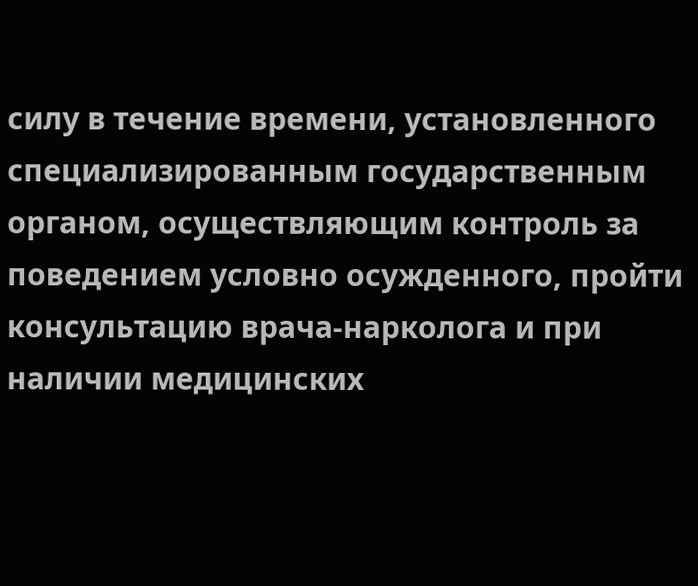силу в течение времени, установленного специализированным государственным органом, осуществляющим контроль за поведением условно осужденного, пройти консультацию врача-нарколога и при наличии медицинских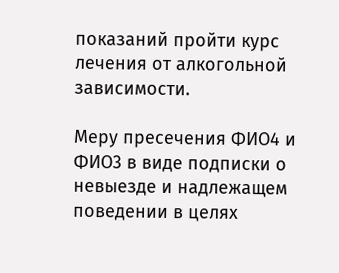показаний пройти курс лечения от алкогольной зависимости.

Меру пресечения ФИО4 и ФИО3 в виде подписки о невыезде и надлежащем поведении в целях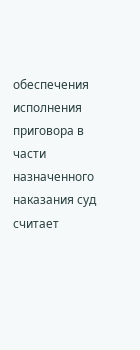обеспечения исполнения приговора в части назначенного наказания суд считает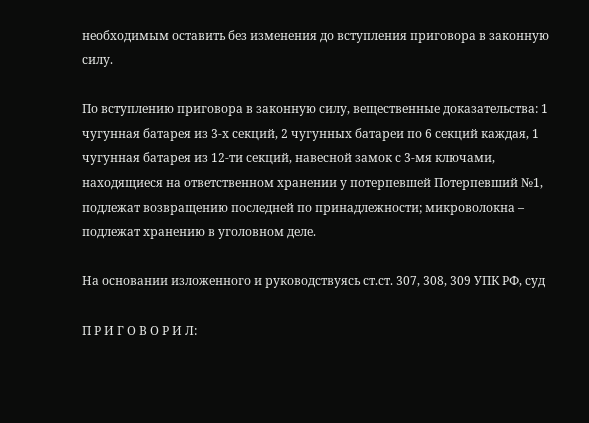необходимым оставить без изменения до вступления приговора в законную силу.

По вступлению приговора в законную силу, вещественные доказательства: 1 чугунная батарея из 3-х секций, 2 чугунных батареи по 6 секций каждая, 1 чугунная батарея из 12-ти секций, навесной замок с 3-мя ключами, находящиеся на ответственном хранении у потерпевшей Потерпевший №1, подлежат возвращению последней по принадлежности; микроволокна – подлежат хранению в уголовном деле.

На основании изложенного и руководствуясь ст.ст. 307, 308, 309 УПК РФ, суд

П Р И Г О В О Р И Л: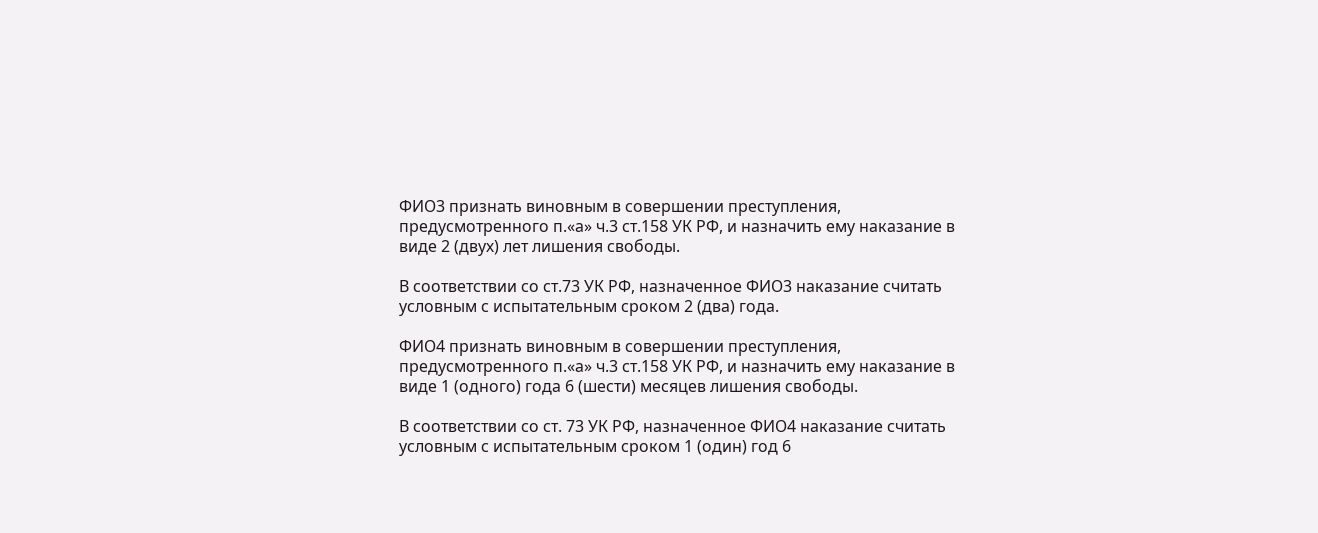ФИО3 признать виновным в совершении преступления, предусмотренного п.«а» ч.3 ст.158 УК РФ, и назначить ему наказание в виде 2 (двух) лет лишения свободы.

В соответствии со ст.73 УК РФ, назначенное ФИО3 наказание считать условным с испытательным сроком 2 (два) года.

ФИО4 признать виновным в совершении преступления, предусмотренного п.«а» ч.3 ст.158 УК РФ, и назначить ему наказание в виде 1 (одного) года 6 (шести) месяцев лишения свободы.

В соответствии со ст. 73 УК РФ, назначенное ФИО4 наказание считать условным с испытательным сроком 1 (один) год 6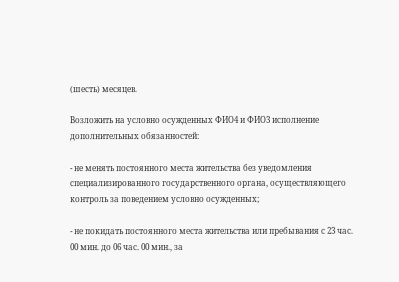(шесть) месяцев.

Возложить на условно осужденных ФИО4 и ФИО3 исполнение дополнительных обязанностей:

- не менять постоянного места жительства без уведомления специализированного государственного органа, осуществляющего контроль за поведением условно осужденных;

- не покидать постоянного места жительства или пребывания с 23 час. 00 мин. до 06 час. 00 мин., за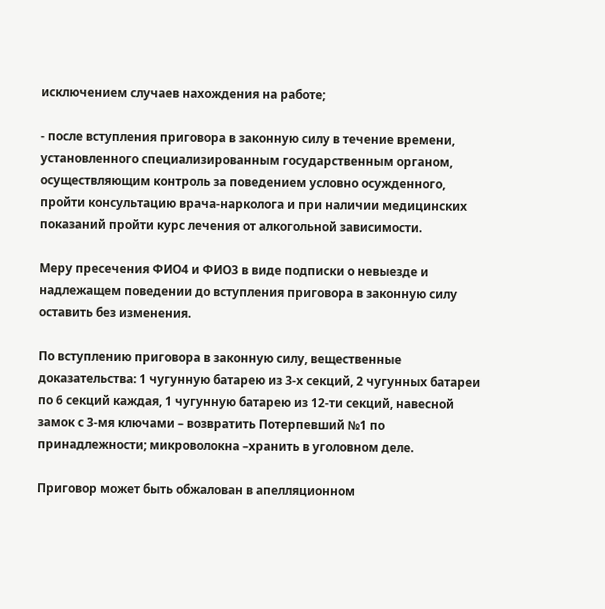исключением случаев нахождения на работе;

- после вступления приговора в законную силу в течение времени, установленного специализированным государственным органом, осуществляющим контроль за поведением условно осужденного, пройти консультацию врача-нарколога и при наличии медицинских показаний пройти курс лечения от алкогольной зависимости.

Меру пресечения ФИО4 и ФИО3 в виде подписки о невыезде и надлежащем поведении до вступления приговора в законную силу оставить без изменения.

По вступлению приговора в законную силу, вещественные доказательства: 1 чугунную батарею из 3-х секций, 2 чугунных батареи по 6 секций каждая, 1 чугунную батарею из 12-ти секций, навесной замок с 3-мя ключами – возвратить Потерпевший №1 по принадлежности; микроволокна –хранить в уголовном деле.

Приговор может быть обжалован в апелляционном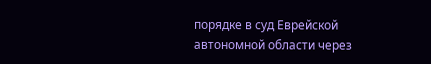порядке в суд Еврейской автономной области через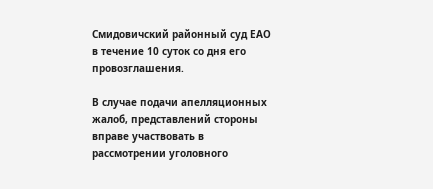Смидовичский районный суд ЕАО в течение 10 суток со дня его провозглашения.

В случае подачи апелляционных жалоб, представлений стороны вправе участвовать в рассмотрении уголовного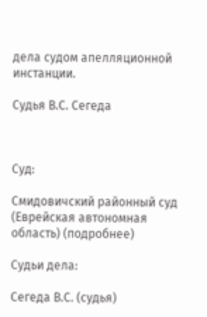дела судом апелляционной инстанции.

Судья В.С. Сегеда



Суд:

Смидовичский районный суд (Еврейская автономная область) (подробнее)

Судьи дела:

Сегеда В.С. (судья)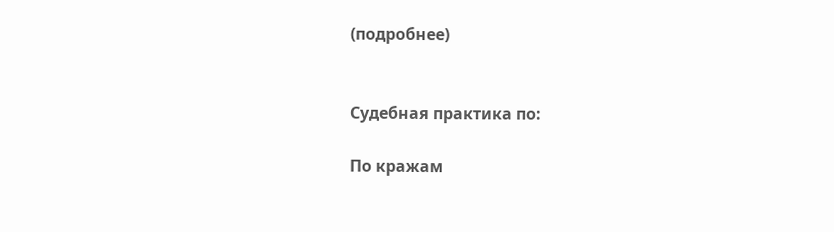(подробнее)


Судебная практика по:

По кражам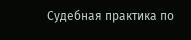Судебная практика по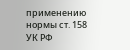применению нормы ст. 158 УК РФ